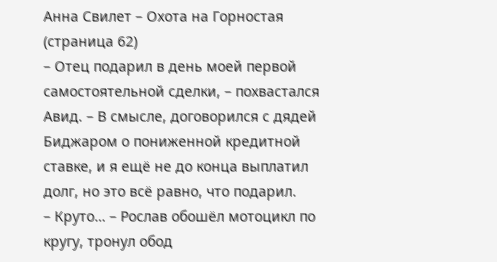Анна Свилет – Охота на Горностая (страница 62)
– Отец подарил в день моей первой самостоятельной сделки, – похвастался Авид. – В смысле, договорился с дядей Биджаром о пониженной кредитной ставке, и я ещё не до конца выплатил долг, но это всё равно, что подарил.
– Круто… – Рослав обошёл мотоцикл по кругу, тронул обод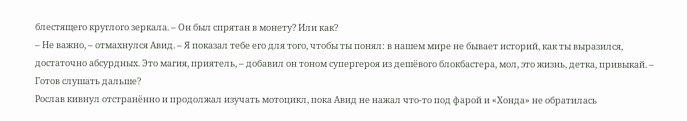блестящего круглого зеркала. – Он был спрятан в монету? Или как?
– Не важно, – отмахнулся Авид. – Я показал тебе его для того, чтобы ты понял: в нашем мире не бывает историй, как ты выразился, достаточно абсурдных. Это магия, приятель, – добавил он тоном супергероя из дешёвого блокбастера, мол, это жизнь, детка, привыкай. – Готов слушать дальше?
Рослав кивнул отстранённо и продолжал изучать мотоцикл, пока Авид не нажал что-то под фарой и «Хонда» не обратилась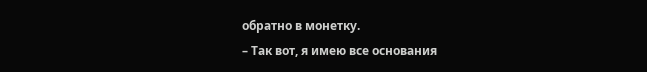обратно в монетку.
– Так вот, я имею все основания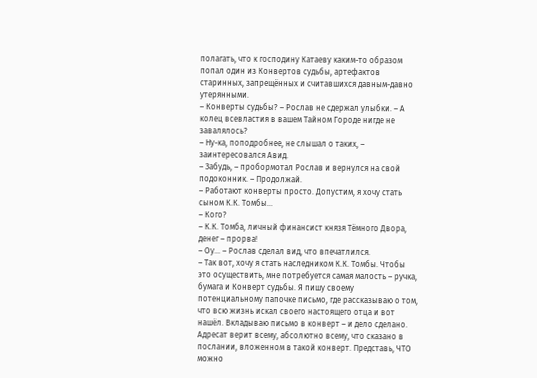полагать, что к господину Катаеву каким-то образом попал один из Конвертов судьбы, артефактов старинных, запрещённых и считавшихся давным-давно утерянными.
– Конверты судьбы? – Рослав не сдержал улыбки. – А колец всевластия в вашем Тайном Городе нигде не завалялось?
– Ну-ка, поподробнее, не слышал о таких, – заинтересовался Авид.
– Забудь, – пробормотал Рослав и вернулся на свой подоконник. – Продолжай.
– Работают конверты просто. Допустим, я хочу стать сыном К.К. Томбы…
– Кого?
– К.К. Томба, личный финансист князя Тёмного Двора, денег – прорва!
– Оу… – Рослав сделал вид, что впечатлился.
– Так вот, хочу я стать наследником К.К. Томбы. Чтобы это осуществить, мне потребуется самая малость – ручка, бумага и Конверт судьбы. Я пишу своему потенциальному папочке письмо, где рассказываю о том, что всю жизнь искал своего настоящего отца и вот нашёл. Вкладываю письмо в конверт – и дело сделано. Адресат верит всему, абсолютно всему, что сказано в послании, вложенном в такой конверт. Представь, ЧТО можно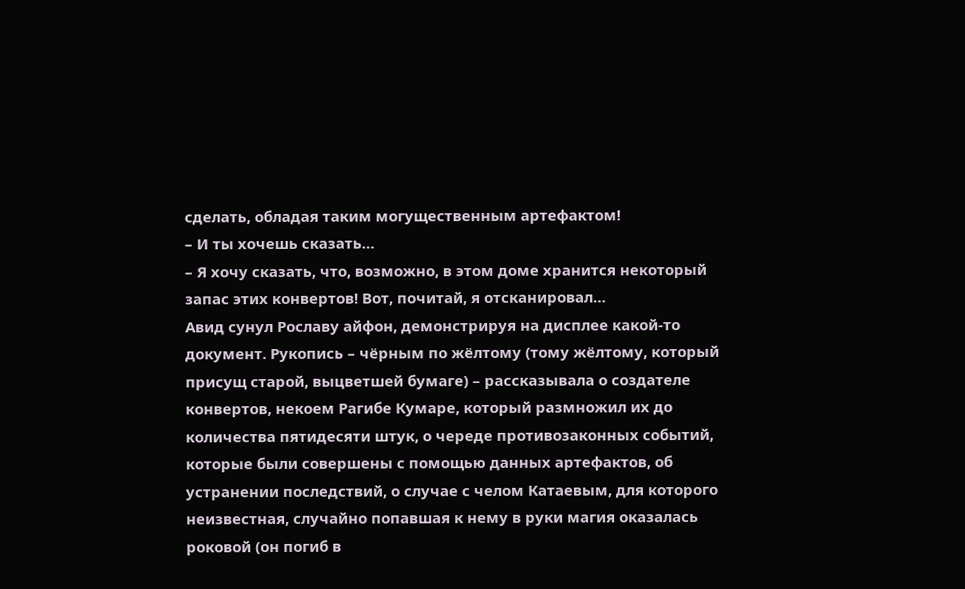сделать, обладая таким могущественным артефактом!
– И ты хочешь сказать…
– Я хочу сказать, что, возможно, в этом доме хранится некоторый запас этих конвертов! Вот, почитай, я отсканировал…
Авид сунул Рославу айфон, демонстрируя на дисплее какой-то документ. Рукопись – чёрным по жёлтому (тому жёлтому, который присущ старой, выцветшей бумаге) – рассказывала о создателе конвертов, некоем Рагибе Кумаре, который размножил их до количества пятидесяти штук, о череде противозаконных событий, которые были совершены с помощью данных артефактов, об устранении последствий, о случае с челом Катаевым, для которого неизвестная, случайно попавшая к нему в руки магия оказалась роковой (он погиб в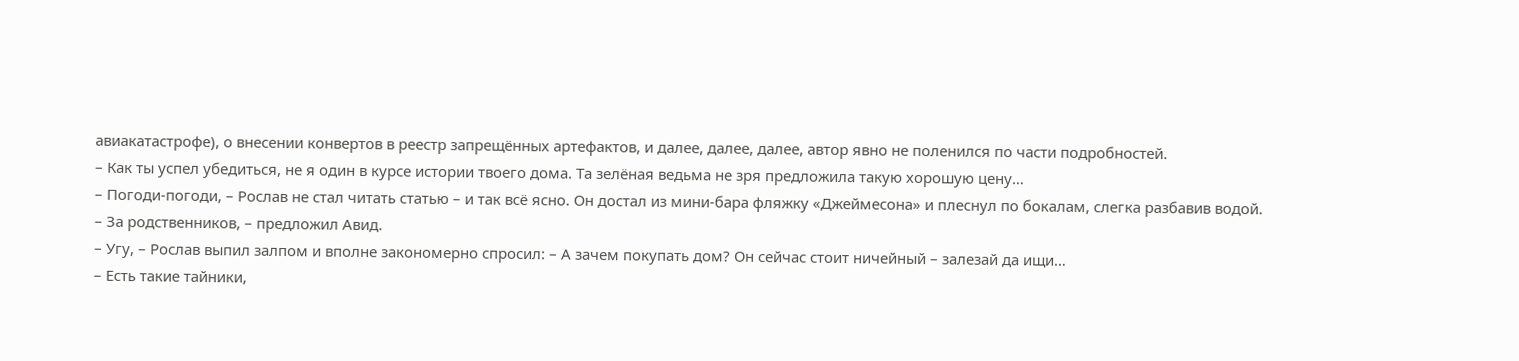авиакатастрофе), о внесении конвертов в реестр запрещённых артефактов, и далее, далее, далее, автор явно не поленился по части подробностей.
– Как ты успел убедиться, не я один в курсе истории твоего дома. Та зелёная ведьма не зря предложила такую хорошую цену…
– Погоди-погоди, – Рослав не стал читать статью – и так всё ясно. Он достал из мини-бара фляжку «Джеймесона» и плеснул по бокалам, слегка разбавив водой.
– За родственников, – предложил Авид.
– Угу, – Рослав выпил залпом и вполне закономерно спросил: – А зачем покупать дом? Он сейчас стоит ничейный – залезай да ищи…
– Есть такие тайники,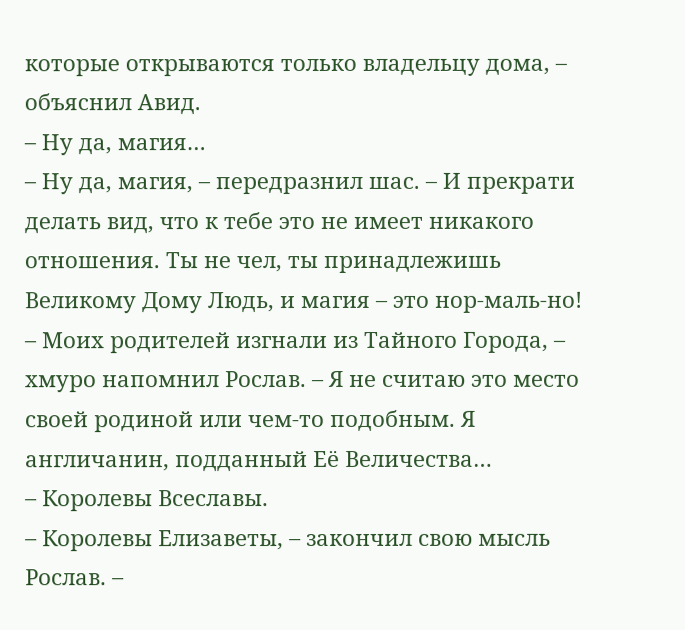которые открываются только владельцу дома, – объяснил Авид.
– Ну да, магия…
– Ну да, магия, – передразнил шас. – И прекрати делать вид, что к тебе это не имеет никакого отношения. Ты не чел, ты принадлежишь Великому Дому Людь, и магия – это нор-маль-но!
– Моих родителей изгнали из Тайного Города, – хмуро напомнил Рослав. – Я не считаю это место своей родиной или чем-то подобным. Я англичанин, подданный Её Величества…
– Королевы Всеславы.
– Королевы Елизаветы, – закончил свою мысль Рослав. –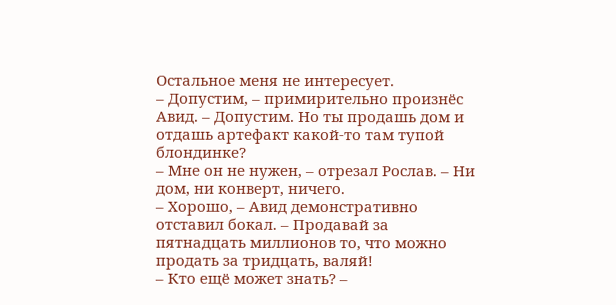Остальное меня не интересует.
– Допустим, – примирительно произнёс Авид. – Допустим. Но ты продашь дом и отдашь артефакт какой-то там тупой блондинке?
– Мне он не нужен, – отрезал Рослав. – Ни дом, ни конверт, ничего.
– Хорошо, – Авид демонстративно отставил бокал. – Продавай за пятнадцать миллионов то, что можно продать за тридцать, валяй!
– Кто ещё может знать? –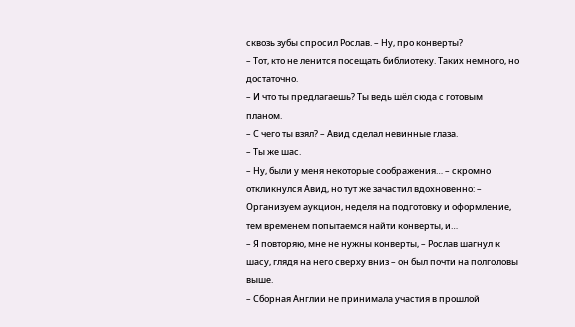сквозь зубы спросил Рослав. – Ну, про конверты?
– Тот, кто не ленится посещать библиотеку. Таких немного, но достаточно.
– И что ты предлагаешь? Ты ведь шёл сюда с готовым планом.
– С чего ты взял? – Авид сделал невинные глаза.
– Ты же шас.
– Ну, были у меня некоторые соображения… – скромно откликнулся Авид, но тут же зачастил вдохновенно: – Организуем аукцион, неделя на подготовку и оформление, тем временем попытаемся найти конверты, и…
– Я повторяю, мне не нужны конверты, – Рослав шагнул к шасу, глядя на него сверху вниз – он был почти на полголовы выше.
– Сборная Англии не принимала участия в прошлой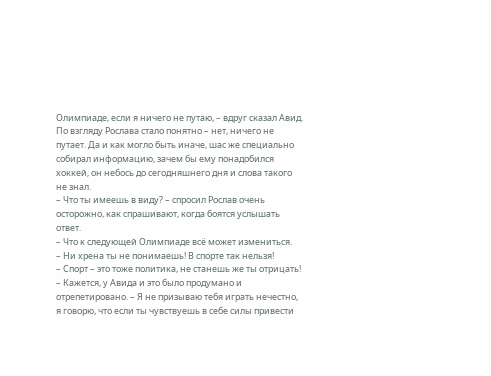Олимпиаде, если я ничего не путаю, – вдруг сказал Авид.
По взгляду Рослава стало понятно – нет, ничего не путает. Да и как могло быть иначе, шас же специально собирал информацию, зачем бы ему понадобился хоккей, он небось до сегодняшнего дня и слова такого не знал.
– Что ты имеешь в виду? – спросил Рослав очень осторожно, как спрашивают, когда боятся услышать ответ.
– Что к следующей Олимпиаде всё может измениться.
– Ни хрена ты не понимаешь! В спорте так нельзя!
– Спорт – это тоже политика, не станешь же ты отрицать! – Кажется, у Авида и это было продумано и отрепетировано. – Я не призываю тебя играть нечестно, я говорю, что если ты чувствуешь в себе силы привести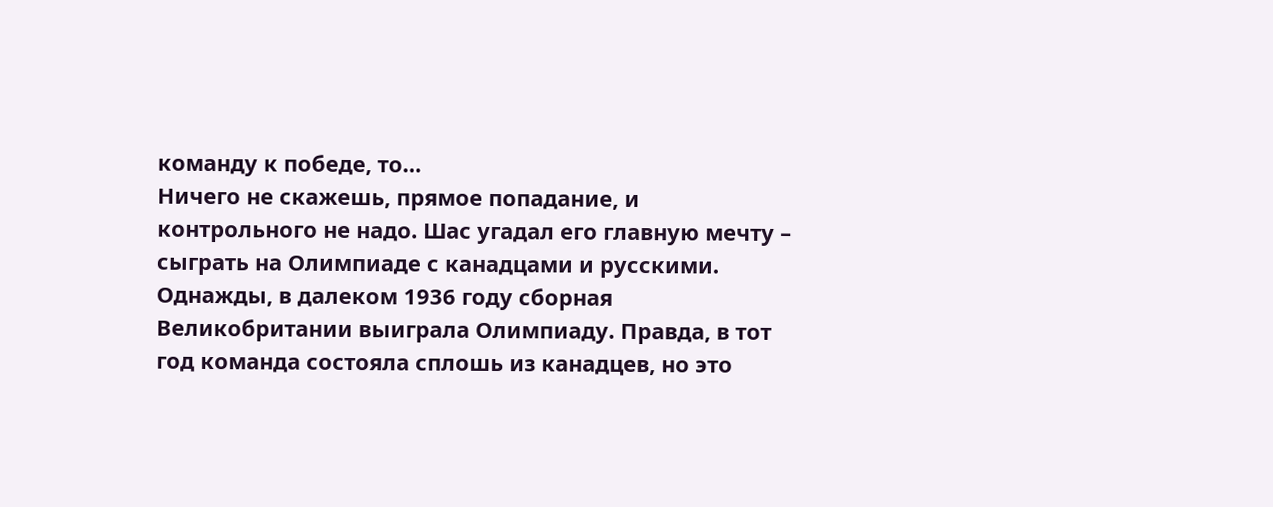команду к победе, то…
Ничего не скажешь, прямое попадание, и контрольного не надо. Шас угадал его главную мечту – сыграть на Олимпиаде с канадцами и русскими. Однажды, в далеком 1936 году сборная Великобритании выиграла Олимпиаду. Правда, в тот год команда состояла сплошь из канадцев, но это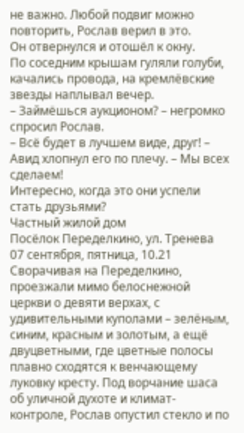не важно. Любой подвиг можно повторить, Рослав верил в это.
Он отвернулся и отошёл к окну.
По соседним крышам гуляли голуби, качались провода, на кремлёвские звезды наплывал вечер.
– Займёшься аукционом? – негромко спросил Рослав.
– Всё будет в лучшем виде, друг! – Авид хлопнул его по плечу. – Мы всех сделаем!
Интересно, когда это они успели стать друзьями?
Частный жилой дом
Посёлок Переделкино, ул. Тренева
07 сентября, пятница, 10.21
Сворачивая на Переделкино, проезжали мимо белоснежной церкви о девяти верхах, с удивительными куполами – зелёным, синим, красным и золотым, а ещё двуцветными, где цветные полосы плавно сходятся к венчающему луковку кресту. Под ворчание шаса об уличной духоте и климат-контроле, Рослав опустил стекло и по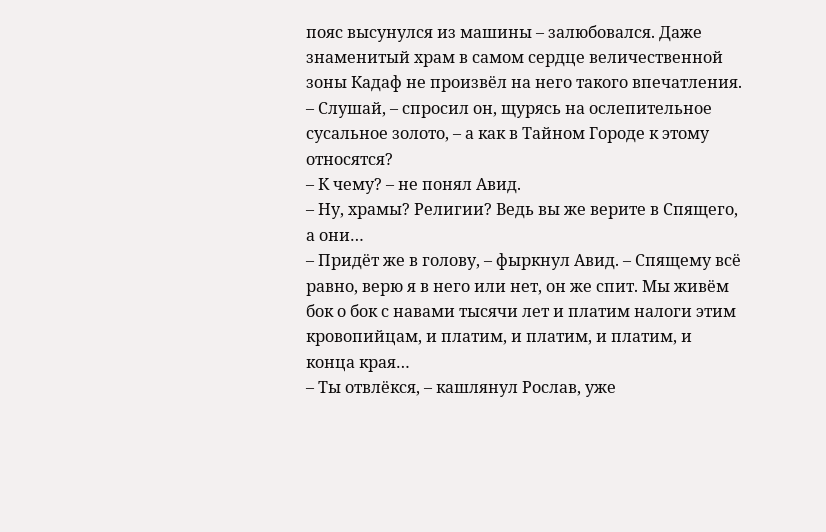пояс высунулся из машины – залюбовался. Даже знаменитый храм в самом сердце величественной зоны Кадаф не произвёл на него такого впечатления.
– Слушай, – спросил он, щурясь на ослепительное сусальное золото, – а как в Тайном Городе к этому относятся?
– К чему? – не понял Авид.
– Ну, храмы? Религии? Ведь вы же верите в Спящего, а они…
– Придёт же в голову, – фыркнул Авид. – Спящему всё равно, верю я в него или нет, он же спит. Мы живём бок о бок с навами тысячи лет и платим налоги этим кровопийцам, и платим, и платим, и платим, и конца края…
– Ты отвлёкся, – кашлянул Рослав, уже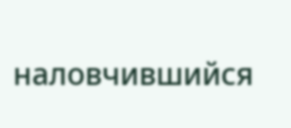наловчившийся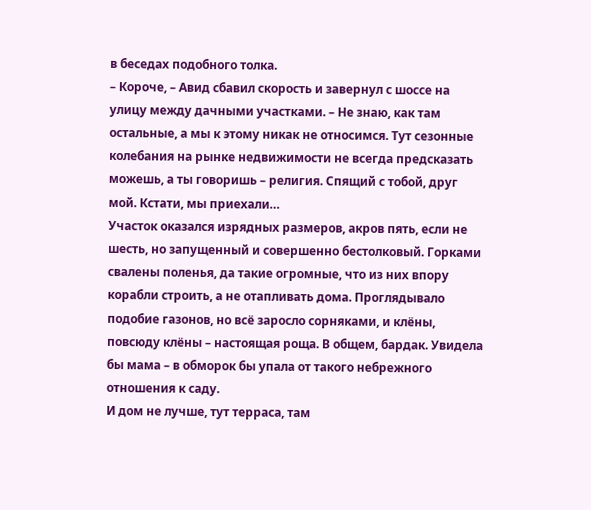в беседах подобного толка.
– Короче, – Авид сбавил скорость и завернул с шоссе на улицу между дачными участками. – Не знаю, как там остальные, а мы к этому никак не относимся. Тут сезонные колебания на рынке недвижимости не всегда предсказать можешь, а ты говоришь – религия. Спящий с тобой, друг мой. Кстати, мы приехали…
Участок оказался изрядных размеров, акров пять, если не шесть, но запущенный и совершенно бестолковый. Горками свалены поленья, да такие огромные, что из них впору корабли строить, а не отапливать дома. Проглядывало подобие газонов, но всё заросло сорняками, и клёны, повсюду клёны – настоящая роща. В общем, бардак. Увидела бы мама – в обморок бы упала от такого небрежного отношения к саду.
И дом не лучше, тут терраса, там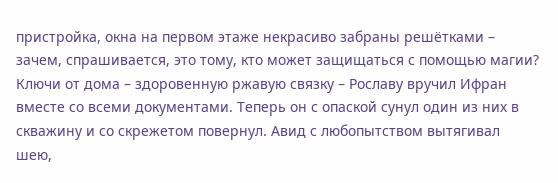пристройка, окна на первом этаже некрасиво забраны решётками – зачем, спрашивается, это тому, кто может защищаться с помощью магии?
Ключи от дома – здоровенную ржавую связку – Рославу вручил Ифран вместе со всеми документами. Теперь он с опаской сунул один из них в скважину и со скрежетом повернул. Авид с любопытством вытягивал шею,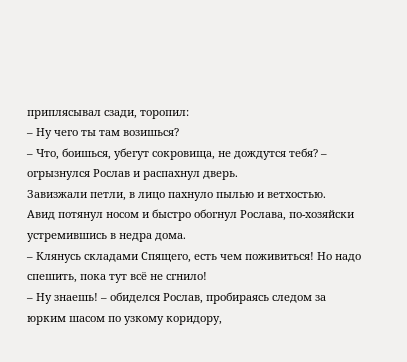приплясывал сзади, торопил:
– Ну чего ты там возишься?
– Что, боишься, убегут сокровища, не дождутся тебя? – огрызнулся Рослав и распахнул дверь.
Завизжали петли, в лицо пахнуло пылью и ветхостью.
Авид потянул носом и быстро обогнул Рослава, по-хозяйски устремившись в недра дома.
– Клянусь складами Спящего, есть чем поживиться! Но надо спешить, пока тут всё не сгнило!
– Ну знаешь! – обиделся Рослав, пробираясь следом за юрким шасом по узкому коридору,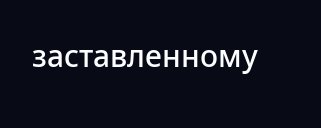заставленному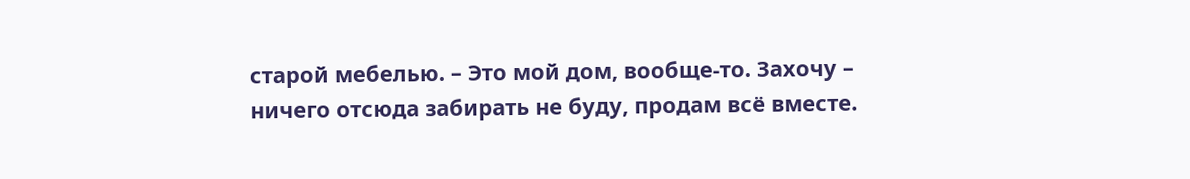старой мебелью. – Это мой дом, вообще-то. Захочу – ничего отсюда забирать не буду, продам всё вместе.